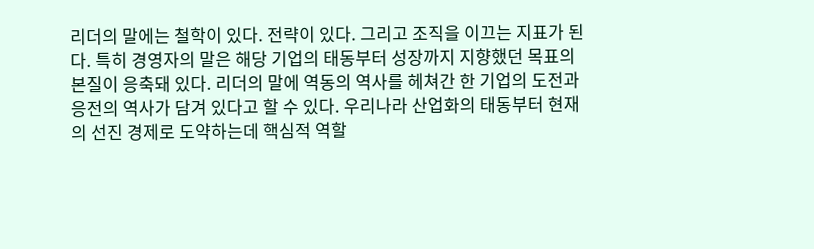리더의 말에는 철학이 있다. 전략이 있다. 그리고 조직을 이끄는 지표가 된다. 특히 경영자의 말은 해당 기업의 태동부터 성장까지 지향했던 목표의 본질이 응축돼 있다. 리더의 말에 역동의 역사를 헤쳐간 한 기업의 도전과 응전의 역사가 담겨 있다고 할 수 있다. 우리나라 산업화의 태동부터 현재의 선진 경제로 도약하는데 핵심적 역할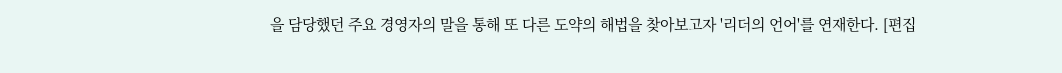을 담당했던 주요 경영자의 말을 통해 또 다른 도약의 해법을 찾아보고자 '리더의 언어'를 연재한다. [편집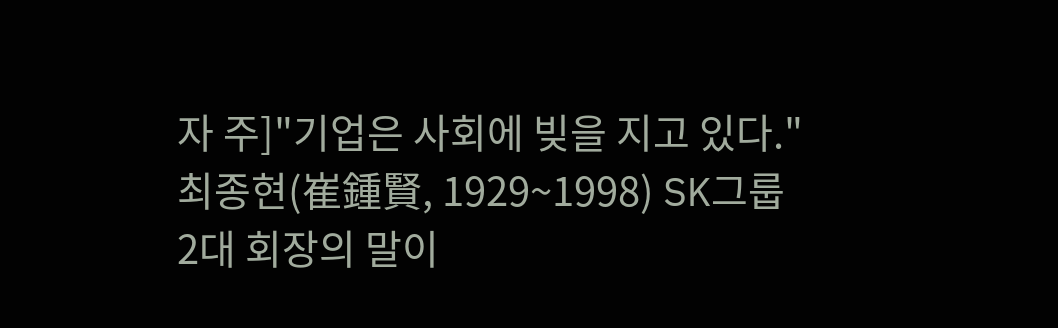자 주]"기업은 사회에 빚을 지고 있다." 최종현(崔鍾賢, 1929~1998) SK그룹 2대 회장의 말이